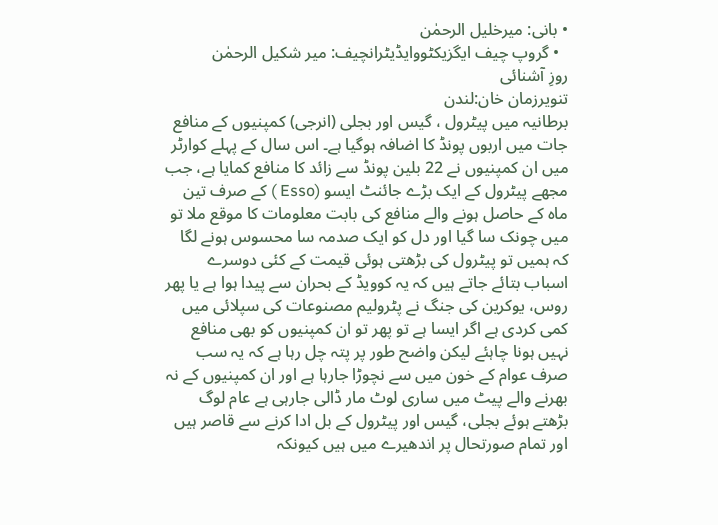• بانی: میرخلیل الرحمٰن
  • گروپ چیف ایگزیکٹووایڈیٹرانچیف: میر شکیل الرحمٰن
روزِ آشنائی
تنویرزمان خان:لندن
برطانیہ میں پیٹرول ، گیس اور بجلی (انرجی) کمپنیوں کے منافع جات میں اربوں پونڈ کا اضافہ ہوگیا ہے۔ اس سال کے پہلے کوارٹر میں ان کمپنیوں نے 22 بلین پونڈ سے زائد کا منافع کمایا ہے، جب مجھے پیٹرول کے ایک بڑے جائنٹ ایسو (Esso ) کے صرف تین ماہ کے حاصل ہونے والے منافع کی بابت معلومات کا موقع ملا تو میں چونک سا گیا اور دل کو ایک صدمہ سا محسوس ہونے لگا کہ ہمیں تو پیٹرول کی بڑھتی ہوئی قیمت کے کئی دوسرے اسباب بتائے جاتے ہیں کہ یہ کوویڈ کے بحران سے پیدا ہوا ہے یا پھر روس، یوکرین کی جنگ نے پٹرولیم مصنوعات کی سپلائی میں کمی کردی ہے اگر ایسا ہے تو پھر تو ان کمپنیوں کو بھی منافع نہیں ہونا چاہئے لیکن واضح طور پر پتہ چل رہا ہے کہ یہ سب صرف عوام کے خون میں سے نچوڑا جارہا ہے اور ان کمپنیوں کے نہ بھرنے والے پیٹ میں ساری لوٹ مار ڈالی جارہی ہے عام لوگ بڑھتے ہوئے بجلی، گیس اور پیٹرول کے بل ادا کرنے سے قاصر ہیں اور تمام صورتحال پر اندھیرے میں ہیں کیونکہ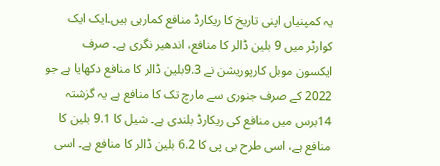یہ کمپنیاں اپنی تاریخ کا ریکارڈ منافع کمارہی ہیں۔ایک ایک کوارٹر میں 9 بلین ڈالر کا منافع، اندھیر نگری ہے۔ صرف ایکسون موبل کارپوریشن نے 9.3بلین ڈالر کا منافع دکھایا ہے جو 2022 کے صرف جنوری سے مارچ تک کا منافع ہے یہ گزشتہ 14برس میں منافع کی ریکارڈ بلندی ہے۔ شیل کا 9.1 بلین کا منافع ہے، اسی طرح بی پی کا 6.2 بلین ڈالر کا منافع ہے۔ اسی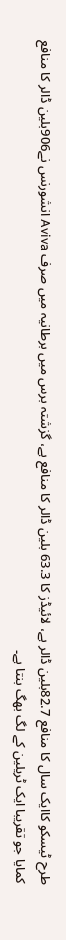طرح ٹیسکو کاایک سال کا منافع 82.7بلین ڈالر ہے، لائیڈز کا 63.3 بلین ڈالر کا منافع ہے، گزشتہ برس میں برطانیہ میں صرف Aviva انشورنس نے906بلین ڈالر کا منافع کمایا جو تقریبا ایک ٹریلین کے لگ بھگ بنتا ہے۔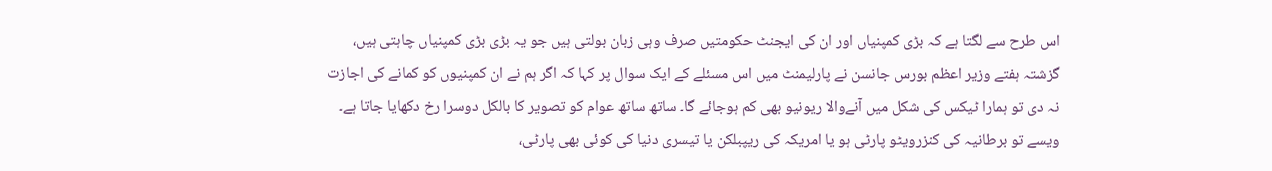اس طرح سے لگتا ہے کہ بڑی کمپنیاں اور ان کی ایجنٹ حکومتیں صرف وہی زبان بولتی ہیں جو یہ بڑی بڑی کمپنیاں چاہتی ہیں، گزشتہ ہفتے وزیر اعظم بورس جانسن نے پارلیمنٹ میں اس مسئلے کے ایک سوال پر کہا کہ اگر ہم نے ان کمپنیوں کو کمانے کی اجازت نہ دی تو ہمارا ٹیکس کی شکل میں آنےوالا ریونیو بھی کم ہوجائے گا۔ ساتھ ساتھ عوام کو تصویر کا بالکل دوسرا رخ دکھایا جاتا ہے۔ ویسے تو برطانیہ کی کنزرویٹو پارٹی ہو یا امریکہ کی ریپبلکن یا تیسری دنیا کی کوئی بھی پارٹی،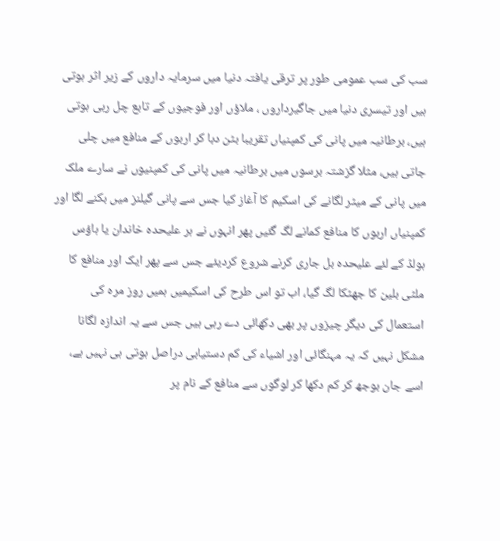سب کی سب عمومی طور پر ترقی یافتہ دنیا میں سرمایہ داروں کے زیر اثر ہوتی ہیں اور تیسری دنیا میں جاگیرداروں ، ملاؤں اور فوجیوں کے تابع چل رہی ہوتی ہیں، برطانیہ میں پانی کی کمپنیاں تقریبا بٹن دبا کر اربوں کے منافع میں چلی جاتی ہیں، مثلا گزشتہ برسوں میں برطانیہ میں پانی کی کمپنیوں نے سارے ملک میں پانی کے میٹر لگانے کی اسکیم کا آغاز کیا جس سے پانی گیلنز میں بکنے لگا اور کمپنیاں اربوں کا منافع کمانے لگ گئیں پھر انہوں نے ہر علیحدہ خاندان یا ہاؤس ہولڈ کے لئے علیحدہ بل جاری کرنے شروع کردیئے جس سے پھر ایک اور منافع کا ملٹی بلین کا جھٹکا لگ گیا، اب تو اس طرح کی اسکیمیں ہمیں روز مرہ کی استعمال کی دیگر چیزوں پر بھی دکھائی دے رہی ہیں جس سے یہ اندازہ لگانا مشکل نہیں کہ یہ مہنگائی اور اشیاء کی کم دستیابی دراصل ہوتی ہی نہیں ہے، اسے جان بوجھ کر کم دکھا کر لوگوں سے منافع کے نام پر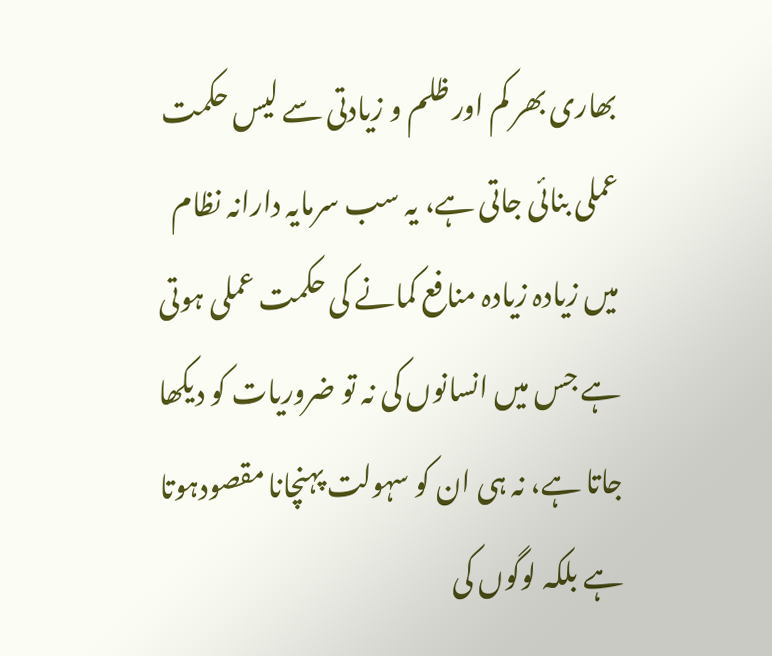بھاری بھر کم اور ظلم و زیادتی سے لیس حکمت عملی بنائی جاتی ہے، یہ سب سرمایہ دارانہ نظام میں زیادہ زیادہ منافع کمانے کی حکمت عملی ہوتی ہے جس میں انسانوں کی نہ تو ضروریات کو دیکھا جاتا ہے، نہ ہی ان کو سہولت پہنچانا مقصودہوتا ہے بلکہ لوگوں کی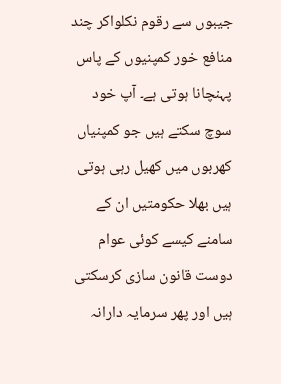جیبوں سے رقوم نکلواکر چند منافع خور کمپنیوں کے پاس پہنچانا ہوتی ہے۔ آپ خود سوچ سکتے ہیں جو کمپنیاں کھربوں میں کھیل رہی ہوتی ہیں بھلا حکومتیں ان کے سامنے کیسے کوئی عوام دوست قانون سازی کرسکتی ہیں اور پھر سرمایہ دارانہ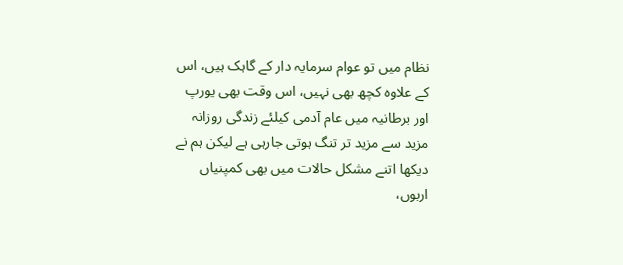نظام میں تو عوام سرمایہ دار کے گاہک ہیں، اس کے علاوہ کچھ بھی نہیں، اس وقت بھی یورپ اور برطانیہ میں عام آدمی کیلئے زندگی روزانہ مزید سے مزید تر تنگ ہوتی جارہی ہے لیکن ہم نے دیکھا اتنے مشکل حالات میں بھی کمپنیاں اربوں،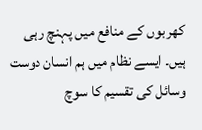کھربوں کے منافع میں پہنچ رہی ہیں۔ ایسے نظام میں ہم انسان دوست وسائل کی تقسیم کا سوچ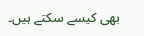بھی کیسے سکتے ہیں۔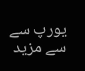یورپ سے سے مزید